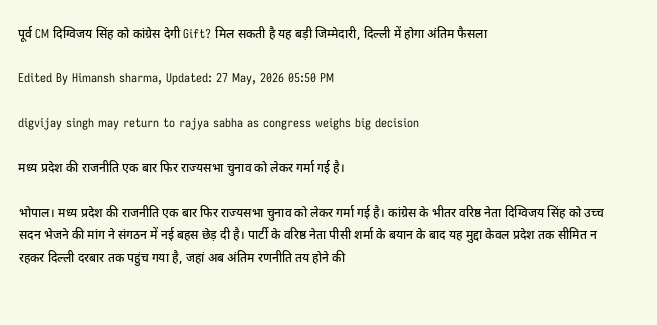पूर्व CM दिग्विजय सिंह को कांग्रेस देगी Gift? मिल सकती है यह बड़ी जिम्मेदारी, दिल्ली में होगा अंतिम फैसला

Edited By Himansh sharma, Updated: 27 May, 2026 05:50 PM

digvijay singh may return to rajya sabha as congress weighs big decision

मध्य प्रदेश की राजनीति एक बार फिर राज्यसभा चुनाव को लेकर गर्मा गई है।

भोपाल। मध्य प्रदेश की राजनीति एक बार फिर राज्यसभा चुनाव को लेकर गर्मा गई है। कांग्रेस के भीतर वरिष्ठ नेता दिग्विजय सिंह को उच्च सदन भेजने की मांग ने संगठन में नई बहस छेड़ दी है। पार्टी के वरिष्ठ नेता पीसी शर्मा के बयान के बाद यह मुद्दा केवल प्रदेश तक सीमित न रहकर दिल्ली दरबार तक पहुंच गया है, जहां अब अंतिम रणनीति तय होने की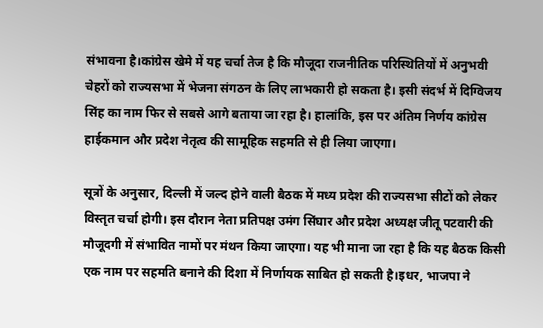संभावना है।कांग्रेस खेमे में यह चर्चा तेज है कि मौजूदा राजनीतिक परिस्थितियों में अनुभवी चेहरों को राज्यसभा में भेजना संगठन के लिए लाभकारी हो सकता है। इसी संदर्भ में दिग्विजय सिंह का नाम फिर से सबसे आगे बताया जा रहा है। हालांकि, इस पर अंतिम निर्णय कांग्रेस हाईकमान और प्रदेश नेतृत्व की सामूहिक सहमति से ही लिया जाएगा।

सूत्रों के अनुसार, दिल्ली में जल्द होने वाली बैठक में मध्य प्रदेश की राज्यसभा सीटों को लेकर विस्तृत चर्चा होगी। इस दौरान नेता प्रतिपक्ष उमंग सिंघार और प्रदेश अध्यक्ष जीतू पटवारी की मौजूदगी में संभावित नामों पर मंथन किया जाएगा। यह भी माना जा रहा है कि यह बैठक किसी एक नाम पर सहमति बनाने की दिशा में निर्णायक साबित हो सकती है।इधर, भाजपा ने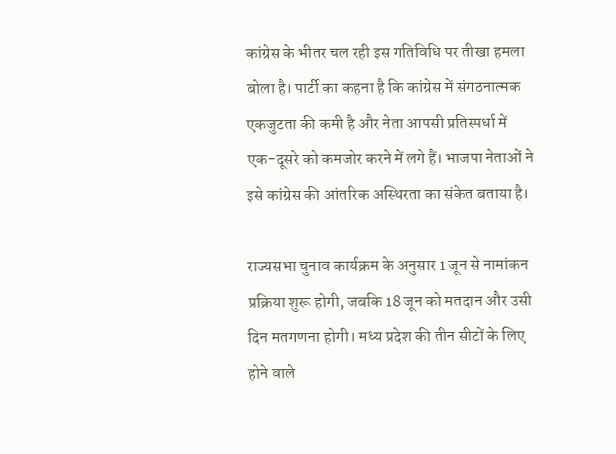कांग्रेस के भीतर चल रही इस गतिविधि पर तीखा हमला बोला है। पार्टी का कहना है कि कांग्रेस में संगठनात्मक एकजुटता की कमी है और नेता आपसी प्रतिस्पर्धा में एक-दूसरे को कमजोर करने में लगे हैं। भाजपा नेताओं ने इसे कांग्रेस की आंतरिक अस्थिरता का संकेत बताया है।

राज्यसभा चुनाव कार्यक्रम के अनुसार 1 जून से नामांकन प्रक्रिया शुरू होगी, जबकि 18 जून को मतदान और उसी दिन मतगणना होगी। मध्य प्रदेश की तीन सीटों के लिए होने वाले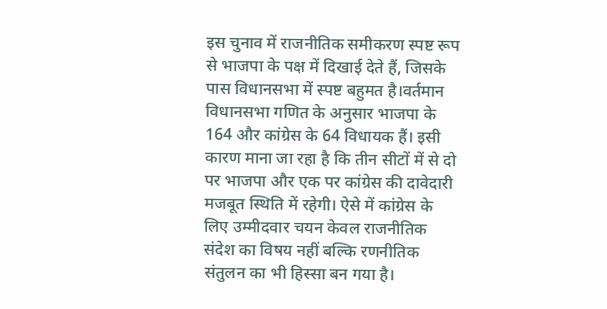इस चुनाव में राजनीतिक समीकरण स्पष्ट रूप से भाजपा के पक्ष में दिखाई देते हैं, जिसके पास विधानसभा में स्पष्ट बहुमत है।वर्तमान विधानसभा गणित के अनुसार भाजपा के 164 और कांग्रेस के 64 विधायक हैं। इसी कारण माना जा रहा है कि तीन सीटों में से दो पर भाजपा और एक पर कांग्रेस की दावेदारी मजबूत स्थिति में रहेगी। ऐसे में कांग्रेस के लिए उम्मीदवार चयन केवल राजनीतिक संदेश का विषय नहीं बल्कि रणनीतिक संतुलन का भी हिस्सा बन गया है।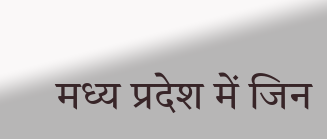मध्य प्रदेश में जिन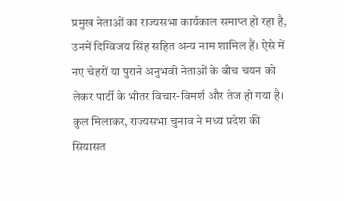प्रमुख नेताओं का राज्यसभा कार्यकाल समाप्त हो रहा है, उनमें दिग्विजय सिंह सहित अन्य नाम शामिल हैं। ऐसे में नए चेहरों या पुराने अनुभवी नेताओं के बीच चयन को लेकर पार्टी के भीतर विचार-विमर्श और तेज हो गया है। कुल मिलाकर, राज्यसभा चुनाव ने मध्य प्रदेश की सियासत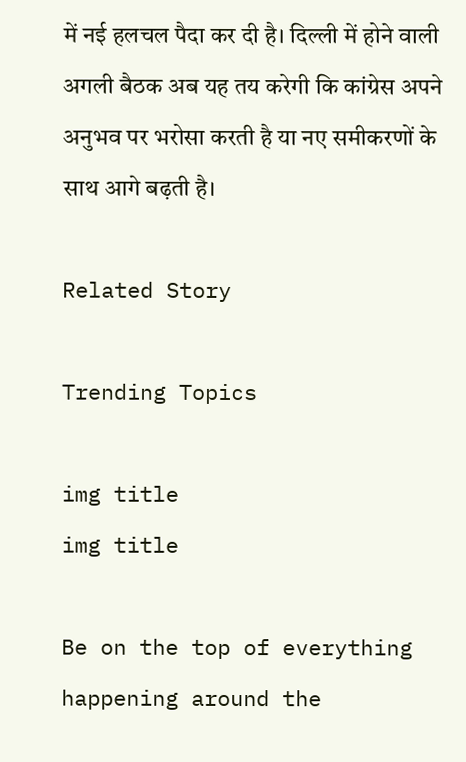में नई हलचल पैदा कर दी है। दिल्ली में होने वाली अगली बैठक अब यह तय करेगी कि कांग्रेस अपने अनुभव पर भरोसा करती है या नए समीकरणों के साथ आगे बढ़ती है।

Related Story

Trending Topics

img title
img title

Be on the top of everything happening around the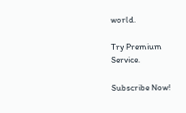world.

Try Premium Service.

Subscribe Now!